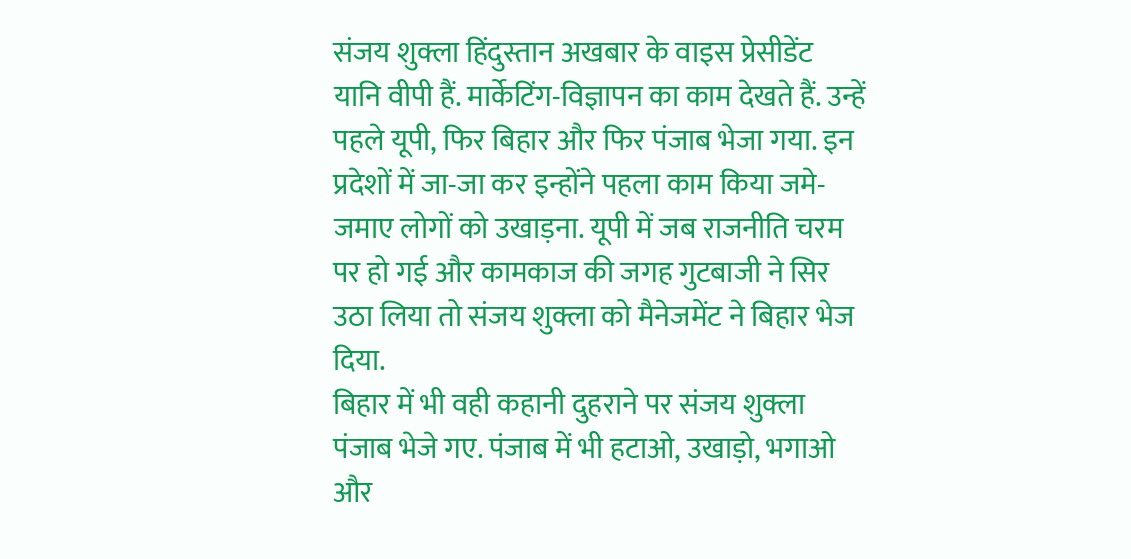संजय शुक्ला हिंदुस्तान अखबार के वाइस प्रेसीडेंट यानि वीपी हैं. मार्केटिंग-विज्ञापन का काम देखते हैं. उन्हें पहले यूपी, फिर बिहार और फिर पंजाब भेजा गया. इन प्रदेशों में जा-जा कर इन्होंने पहला काम किया जमे-जमाए लोगों को उखाड़ना. यूपी में जब राजनीति चरम पर हो गई और कामकाज की जगह गुटबाजी ने सिर उठा लिया तो संजय शुक्ला को मैनेजमेंट ने बिहार भेज दिया.
बिहार में भी वही कहानी दुहराने पर संजय शुक्ला पंजाब भेजे गए. पंजाब में भी हटाओ, उखाड़ो, भगाओ और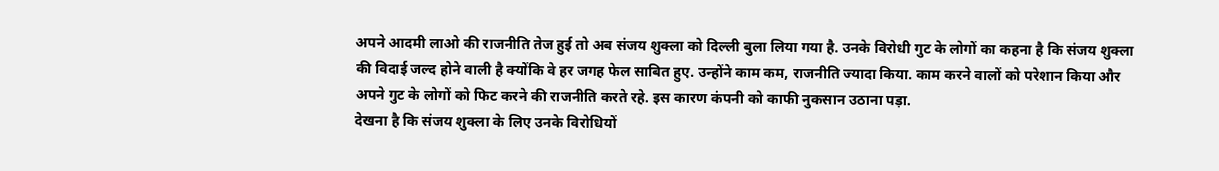अपने आदमी लाओ की राजनीति तेज हुई तो अब संजय शुक्ला को दिल्ली बुला लिया गया है. उनके विरोधी गुट के लोगों का कहना है कि संजय शुक्ला की विदाई जल्द होने वाली है क्योंकि वे हर जगह फेल साबित हुए. उन्होंने काम कम, राजनीति ज्यादा किया. काम करने वालों को परेशान किया और अपने गुट के लोगों को फिट करने की राजनीति करते रहे. इस कारण कंपनी को काफी नुकसान उठाना पड़ा.
देखना है कि संजय शुक्ला के लिए उनके विरोधियों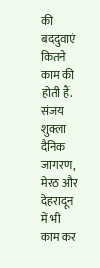की बददुवाएं कितने काम की होती हैं. संजय शुक्ला दैनिक जागरण, मेरठ और देहरादून में भी काम कर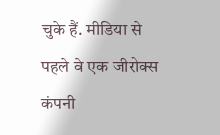चुके हैं. मीडिया से पहले वे एक जीरोक्स कंपनी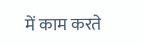में काम करते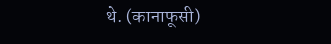थे. (कानाफूसी)